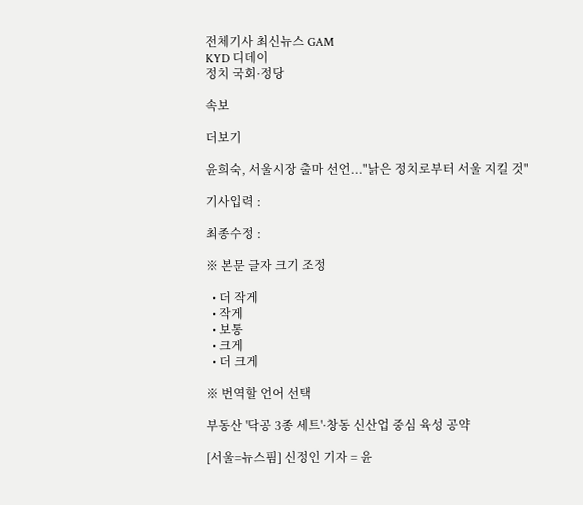전체기사 최신뉴스 GAM
KYD 디데이
정치 국회·정당

속보

더보기

윤희숙, 서울시장 출마 선언..."낡은 정치로부터 서울 지킬 것"

기사입력 :

최종수정 :

※ 본문 글자 크기 조정

  • 더 작게
  • 작게
  • 보통
  • 크게
  • 더 크게

※ 번역할 언어 선택

부동산 '닥공 3종 세트'·창동 신산업 중심 육성 공약

[서울=뉴스핌] 신정인 기자 = 윤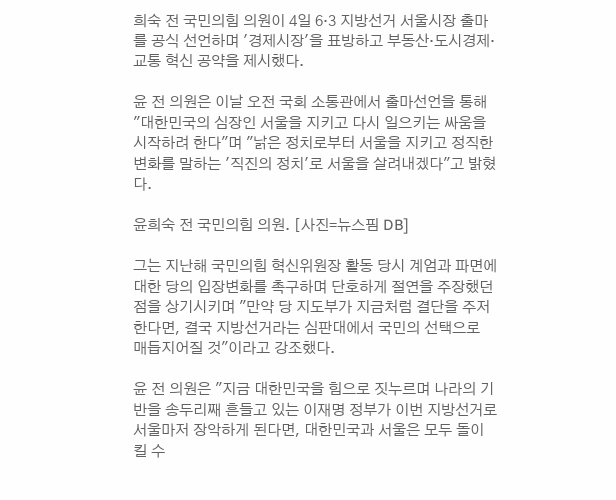희숙 전 국민의힘 의원이 4일 6·3 지방선거 서울시장 출마를 공식 선언하며 '경제시장'을 표방하고 부동산·도시경제·교통 혁신 공약을 제시했다.

윤 전 의원은 이날 오전 국회 소통관에서 출마선언을 통해 "대한민국의 심장인 서울을 지키고 다시 일으키는 싸움을 시작하려 한다"며 "낡은 정치로부터 서울을 지키고 정직한 변화를 말하는 '직진의 정치'로 서울을 살려내겠다"고 밝혔다.

윤희숙 전 국민의힘 의원. [사진=뉴스핌 DB]

그는 지난해 국민의힘 혁신위원장 활동 당시 계엄과 파면에 대한 당의 입장변화를 촉구하며 단호하게 절연을 주장했던 점을 상기시키며 "만약 당 지도부가 지금처럼 결단을 주저한다면, 결국 지방선거라는 심판대에서 국민의 선택으로 매듭지어질 것"이라고 강조했다.

윤 전 의원은 "지금 대한민국을 힘으로 짓누르며 나라의 기반을 송두리째 흔들고 있는 이재명 정부가 이번 지방선거로 서울마저 장악하게 된다면, 대한민국과 서울은 모두 돌이킬 수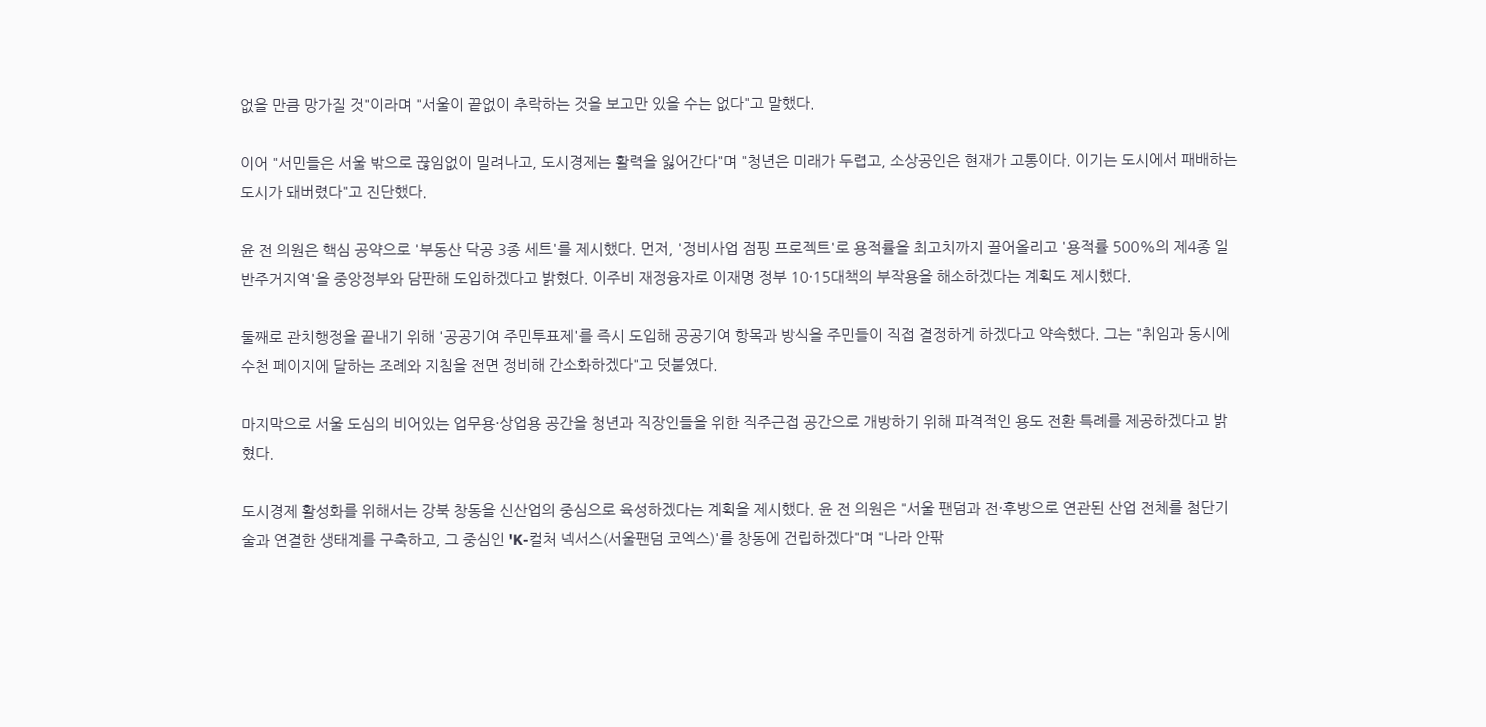없을 만큼 망가질 것"이라며 "서울이 끝없이 추락하는 것을 보고만 있을 수는 없다"고 말했다.

이어 "서민들은 서울 밖으로 끊임없이 밀려나고, 도시경제는 활력을 잃어간다"며 "청년은 미래가 두렵고, 소상공인은 현재가 고통이다. 이기는 도시에서 패배하는 도시가 돼버렸다"고 진단했다.

윤 전 의원은 핵심 공약으로 '부동산 닥공 3종 세트'를 제시했다. 먼저, '정비사업 점핑 프로젝트'로 용적률을 최고치까지 끌어올리고 '용적률 500%의 제4종 일반주거지역'을 중앙정부와 담판해 도입하겠다고 밝혔다. 이주비 재정융자로 이재명 정부 10·15대책의 부작용을 해소하겠다는 계획도 제시했다.

둘째로 관치행정을 끝내기 위해 '공공기여 주민투표제'를 즉시 도입해 공공기여 항목과 방식을 주민들이 직접 결정하게 하겠다고 약속했다. 그는 "취임과 동시에 수천 페이지에 달하는 조례와 지침을 전면 정비해 간소화하겠다"고 덧붙였다.

마지막으로 서울 도심의 비어있는 업무용·상업용 공간을 청년과 직장인들을 위한 직주근접 공간으로 개방하기 위해 파격적인 용도 전환 특례를 제공하겠다고 밝혔다.

도시경제 활성화를 위해서는 강북 창동을 신산업의 중심으로 육성하겠다는 계획을 제시했다. 윤 전 의원은 "서울 팬덤과 전·후방으로 연관된 산업 전체를 첨단기술과 연결한 생태계를 구축하고, 그 중심인 'K-컬처 넥서스(서울팬덤 코엑스)'를 창동에 건립하겠다"며 "나라 안팎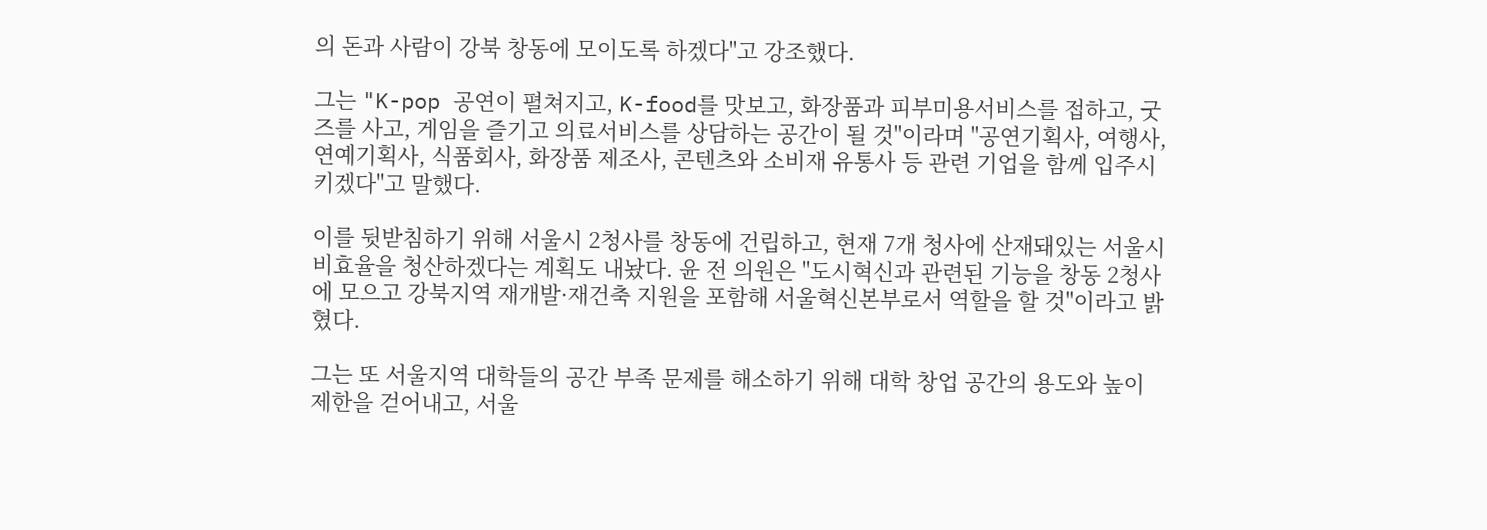의 돈과 사람이 강북 창동에 모이도록 하겠다"고 강조했다.

그는 "K-pop 공연이 펼쳐지고, K-food를 맛보고, 화장품과 피부미용서비스를 접하고, 굿즈를 사고, 게임을 즐기고 의료서비스를 상담하는 공간이 될 것"이라며 "공연기획사, 여행사, 연예기획사, 식품회사, 화장품 제조사, 콘텐츠와 소비재 유통사 등 관련 기업을 함께 입주시키겠다"고 말했다.

이를 뒷받침하기 위해 서울시 2청사를 창동에 건립하고, 현재 7개 청사에 산재돼있는 서울시 비효율을 청산하겠다는 계획도 내놨다. 윤 전 의원은 "도시혁신과 관련된 기능을 창동 2청사에 모으고 강북지역 재개발·재건축 지원을 포함해 서울혁신본부로서 역할을 할 것"이라고 밝혔다.

그는 또 서울지역 대학들의 공간 부족 문제를 해소하기 위해 대학 창업 공간의 용도와 높이 제한을 걷어내고, 서울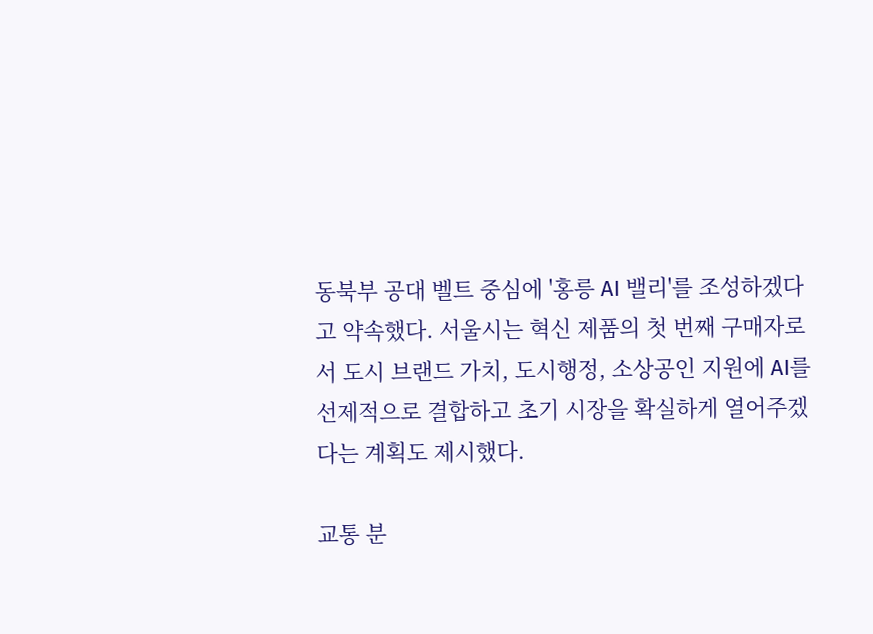동북부 공대 벨트 중심에 '홍릉 AI 밸리'를 조성하겠다고 약속했다. 서울시는 혁신 제품의 첫 번째 구매자로서 도시 브랜드 가치, 도시행정, 소상공인 지원에 AI를 선제적으로 결합하고 초기 시장을 확실하게 열어주겠다는 계획도 제시했다.

교통 분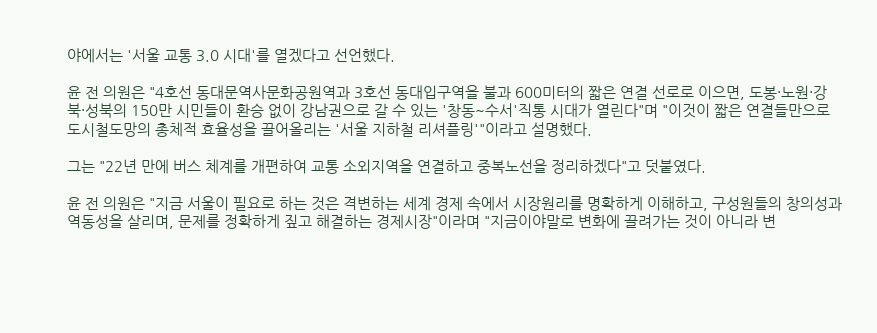야에서는 '서울 교통 3.0 시대'를 열겠다고 선언했다.

윤 전 의원은 "4호선 동대문역사문화공원역과 3호선 동대입구역을 불과 600미터의 짧은 연결 선로로 이으면, 도봉·노원·강북·성북의 150만 시민들이 환승 없이 강남권으로 갈 수 있는 '창동~수서'직통 시대가 열린다"며 "이것이 짧은 연결들만으로 도시철도망의 총체적 효율성을 끌어올리는 '서울 지하철 리셔플링'"이라고 설명했다.

그는 "22년 만에 버스 체계를 개편하여 교통 소외지역을 연결하고 중복노선을 정리하겠다"고 덧붙였다.

윤 전 의원은 "지금 서울이 필요로 하는 것은 격변하는 세계 경제 속에서 시장원리를 명확하게 이해하고, 구성원들의 창의성과 역동성을 살리며, 문제를 정확하게 짚고 해결하는 경제시장"이라며 "지금이야말로 변화에 끌려가는 것이 아니라 변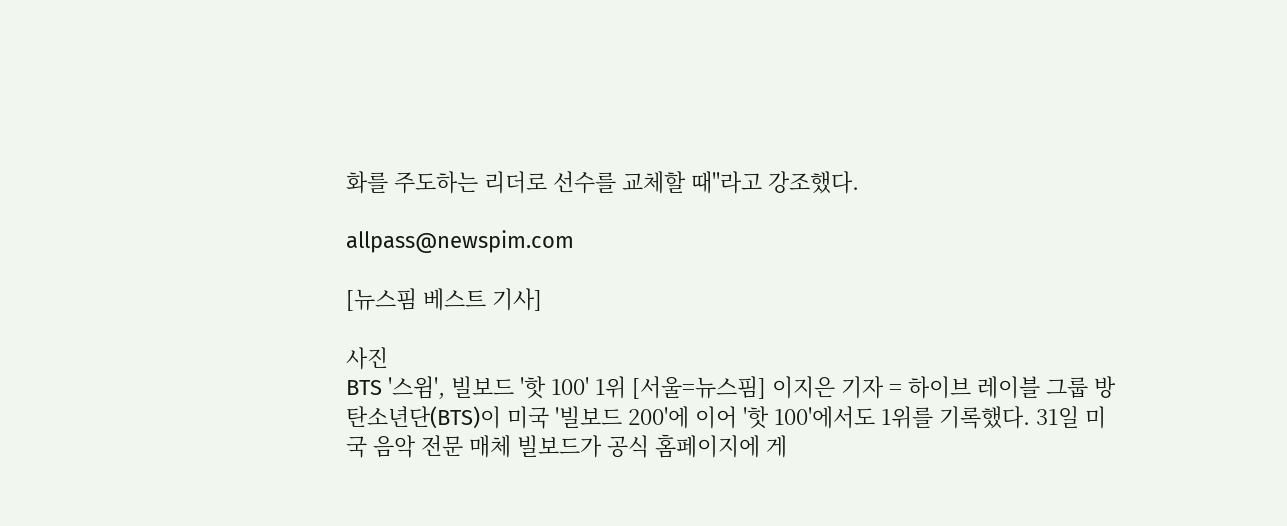화를 주도하는 리더로 선수를 교체할 때"라고 강조했다.

allpass@newspim.com

[뉴스핌 베스트 기사]

사진
BTS '스윔', 빌보드 '핫 100' 1위 [서울=뉴스핌] 이지은 기자 = 하이브 레이블 그룹 방탄소년단(BTS)이 미국 '빌보드 200'에 이어 '핫 100'에서도 1위를 기록했다. 31일 미국 음악 전문 매체 빌보드가 공식 홈페이지에 게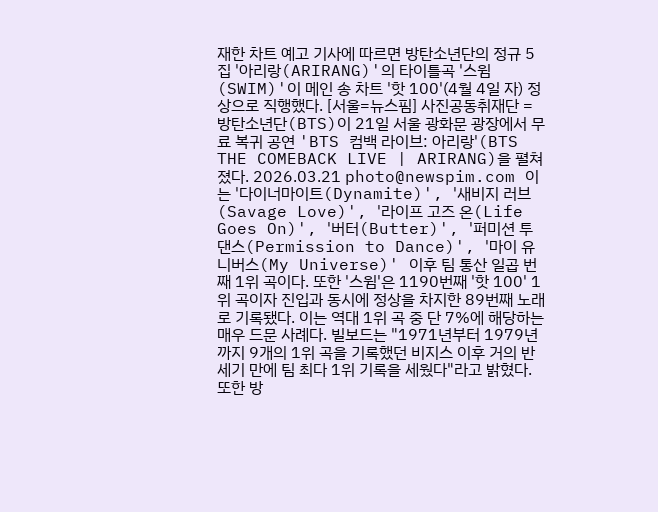재한 차트 예고 기사에 따르면 방탄소년단의 정규 5집 '아리랑(ARIRANG)'의 타이틀곡 '스윔(SWIM)'이 메인 송 차트 '핫 100'(4월 4일 자) 정상으로 직행했다. [서울=뉴스핌] 사진공동취재단 = 방탄소년단(BTS)이 21일 서울 광화문 광장에서 무료 복귀 공연 'BTS 컴백 라이브: 아리랑'(BTS THE COMEBACK LIVE | ARIRANG)을 펼쳐졌다. 2026.03.21 photo@newspim.com 이는 '다이너마이트(Dynamite)', '새비지 러브(Savage Love)', '라이프 고즈 온(Life Goes On)', '버터(Butter)', '퍼미션 투 댄스(Permission to Dance)', '마이 유니버스(My Universe)' 이후 팀 통산 일곱 번째 1위 곡이다. 또한 '스윔'은 1190번째 '핫 100' 1위 곡이자 진입과 동시에 정상을 차지한 89번째 노래로 기록됐다. 이는 역대 1위 곡 중 단 7%에 해당하는 매우 드문 사례다. 빌보드는 "1971년부터 1979년까지 9개의 1위 곡을 기록했던 비지스 이후 거의 반세기 만에 팀 최다 1위 기록을 세웠다"라고 밝혔다. 또한 방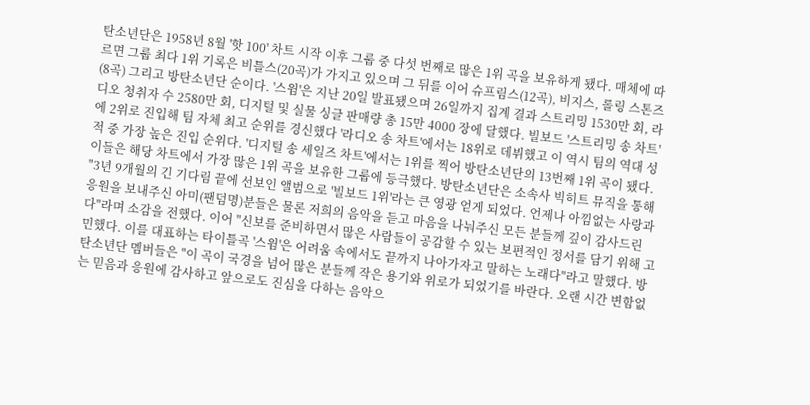탄소년단은 1958년 8월 '핫 100' 차트 시작 이후 그룹 중 다섯 번째로 많은 1위 곡을 보유하게 됐다. 매체에 따르면 그룹 최다 1위 기록은 비틀스(20곡)가 가지고 있으며 그 뒤를 이어 슈프림스(12곡), 비지스, 롤링 스톤즈(8곡) 그리고 방탄소년단 순이다. '스윔'은 지난 20일 발표됐으며 26일까지 집계 결과 스트리밍 1530만 회, 라디오 청취자 수 2580만 회, 디지털 및 실물 싱글 판매량 총 15만 4000 장에 달했다. 빌보드 '스트리밍 송 차트'에 2위로 진입해 팀 자체 최고 순위를 경신했다 '라디오 송 차트'에서는 18위로 데뷔했고 이 역시 팀의 역대 성적 중 가장 높은 진입 순위다. '디지털 송 세일즈 차트'에서는 1위를 찍어 방탄소년단의 13번째 1위 곡이 됐다. 이들은 해당 차트에서 가장 많은 1위 곡을 보유한 그룹에 등극했다. 방탄소년단은 소속사 빅히트 뮤직을 통해 "3년 9개월의 긴 기다림 끝에 선보인 앨범으로 '빌보드 1위'라는 큰 영광 얻게 되었다. 언제나 아낌없는 사랑과 응원을 보내주신 아미(팬덤명)분들은 물론 저희의 음악을 듣고 마음을 나눠주신 모든 분들께 깊이 감사드린다"라며 소감을 전했다. 이어 "신보를 준비하면서 많은 사람들이 공감할 수 있는 보편적인 정서를 담기 위해 고민했다. 이를 대표하는 타이틀곡 '스윔'은 어려움 속에서도 끝까지 나아가자고 말하는 노래다"라고 말했다. 방탄소년단 멤버들은 "이 곡이 국경을 넘어 많은 분들께 작은 용기와 위로가 되었기를 바란다. 오랜 시간 변함없는 믿음과 응원에 감사하고 앞으로도 진심을 다하는 음악으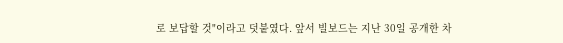로 보답할 것"이라고 덧붙였다. 앞서 빌보드는 지난 30일 공개한 차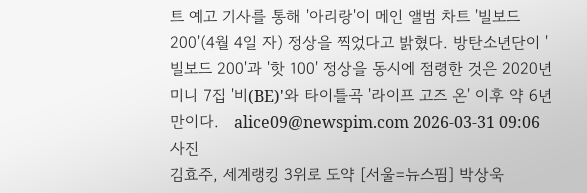트 예고 기사를 통해 '아리랑'이 메인 앨범 차트 '빌보드 200'(4월 4일 자) 정상을 찍었다고 밝혔다. 방탄소년단이 '빌보드 200'과 '핫 100' 정상을 동시에 점령한 것은 2020년 미니 7집 '비(BE)'와 타이틀곡 '라이프 고즈 온' 이후 약 6년 만이다.   alice09@newspim.com 2026-03-31 09:06
사진
김효주, 세계랭킹 3위로 도약 [서울=뉴스핌] 박상욱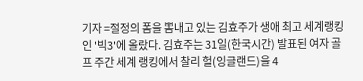기자 =절정의 폼을 뽐내고 있는 김효주가 생애 최고 세계랭킹인 '빅3'에 올랐다. 김효주는 31일(한국시간) 발표된 여자 골프 주간 세계 랭킹에서 찰리 헐(잉글랜드)을 4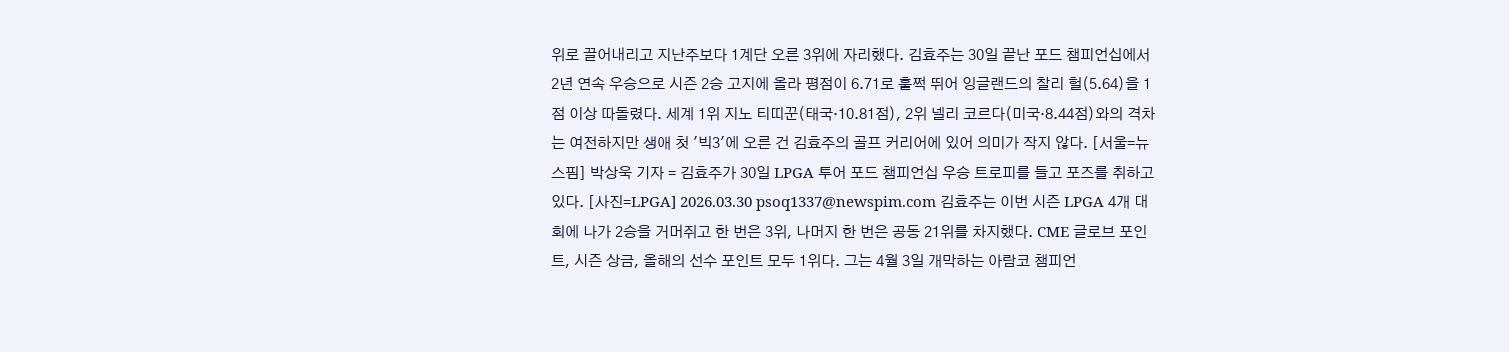위로 끌어내리고 지난주보다 1계단 오른 3위에 자리했다. 김효주는 30일 끝난 포드 챔피언십에서 2년 연속 우승으로 시즌 2승 고지에 올라 평점이 6.71로 훌쩍 뛰어 잉글랜드의 찰리 헐(5.64)을 1점 이상 따돌렸다. 세계 1위 지노 티띠꾼(태국·10.81점), 2위 넬리 코르다(미국·8.44점)와의 격차는 여전하지만 생애 첫 '빅3'에 오른 건 김효주의 골프 커리어에 있어 의미가 작지 않다. [서울=뉴스핌] 박상욱 기자 = 김효주가 30일 LPGA 투어 포드 챔피언십 우승 트로피를 들고 포즈를 취하고 있다. [사진=LPGA] 2026.03.30 psoq1337@newspim.com 김효주는 이번 시즌 LPGA 4개 대회에 나가 2승을 거머쥐고 한 번은 3위, 나머지 한 번은 공동 21위를 차지했다. CME 글로브 포인트, 시즌 상금, 올해의 선수 포인트 모두 1위다. 그는 4월 3일 개막하는 아람코 챔피언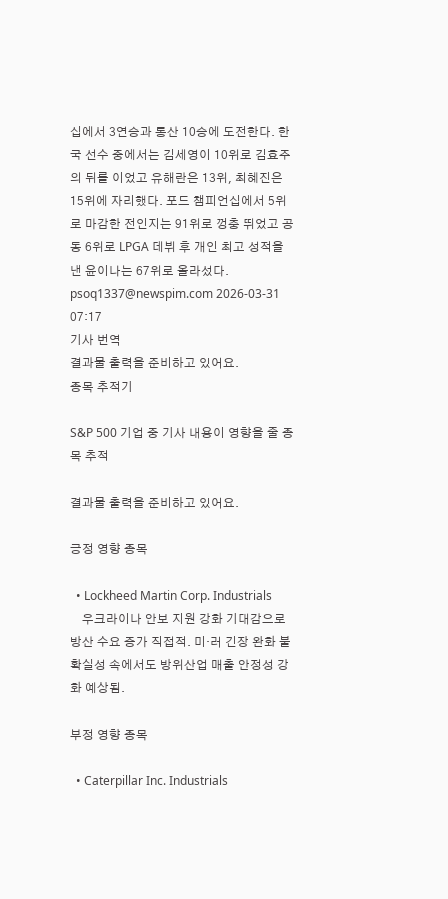십에서 3연승과 통산 10승에 도전한다. 한국 선수 중에서는 김세영이 10위로 김효주의 뒤를 이었고 유해란은 13위, 최혜진은 15위에 자리했다. 포드 챔피언십에서 5위로 마감한 전인지는 91위로 껑충 뛰었고 공동 6위로 LPGA 데뷔 후 개인 최고 성적을 낸 윤이나는 67위로 올라섰다. psoq1337@newspim.com 2026-03-31 07:17
기사 번역
결과물 출력을 준비하고 있어요.
종목 추적기

S&P 500 기업 중 기사 내용이 영향을 줄 종목 추적

결과물 출력을 준비하고 있어요.

긍정 영향 종목

  • Lockheed Martin Corp. Industrials
    우크라이나 안보 지원 강화 기대감으로 방산 수요 증가 직접적. 미·러 긴장 완화 불확실성 속에서도 방위산업 매출 안정성 강화 예상됨.

부정 영향 종목

  • Caterpillar Inc. Industrials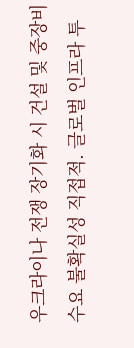우크라이나 전쟁 장기화 시 건설 및 중장비 수요 불확실성 직접적. 글로벌 인프라 투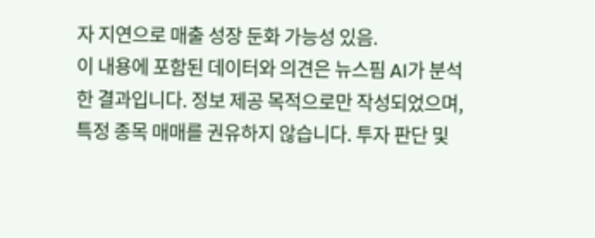자 지연으로 매출 성장 둔화 가능성 있음.
이 내용에 포함된 데이터와 의견은 뉴스핌 AI가 분석한 결과입니다. 정보 제공 목적으로만 작성되었으며, 특정 종목 매매를 권유하지 않습니다. 투자 판단 및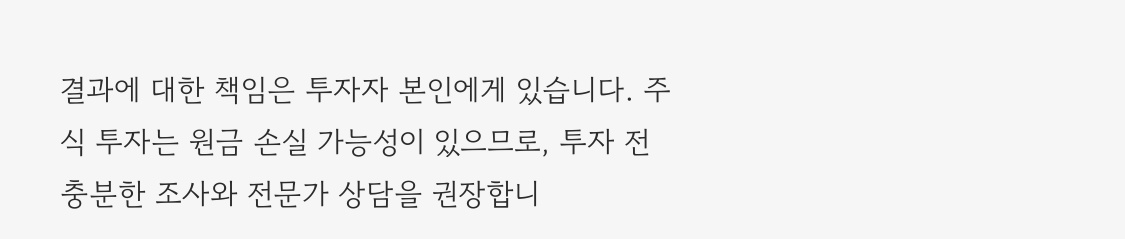결과에 대한 책임은 투자자 본인에게 있습니다. 주식 투자는 원금 손실 가능성이 있으므로, 투자 전 충분한 조사와 전문가 상담을 권장합니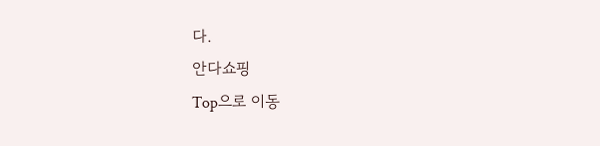다.
안다쇼핑
Top으로 이동